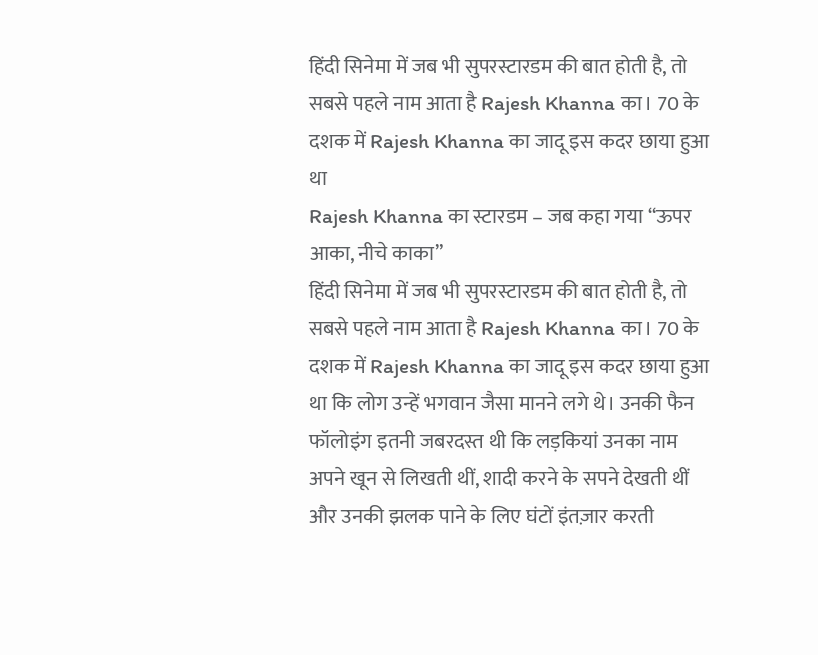हिंदी सिनेमा में जब भी सुपरस्टारडम की बात होती है, तो सबसे पहले नाम आता है Rajesh Khanna का। 70 के दशक में Rajesh Khanna का जादू इस कदर छाया हुआ था
Rajesh Khanna का स्टारडम – जब कहा गया “ऊपर आका, नीचे काका”
हिंदी सिनेमा में जब भी सुपरस्टारडम की बात होती है, तो सबसे पहले नाम आता है Rajesh Khanna का। 70 के दशक में Rajesh Khanna का जादू इस कदर छाया हुआ था कि लोग उन्हें भगवान जैसा मानने लगे थे। उनकी फैन फॉलोइंग इतनी जबरदस्त थी कि लड़कियां उनका नाम अपने खून से लिखती थीं, शादी करने के सपने देखती थीं और उनकी झलक पाने के लिए घंटों इंतज़ार करती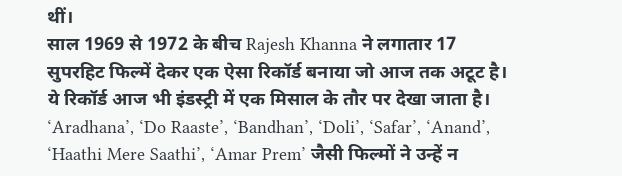थीं।
साल 1969 से 1972 के बीच Rajesh Khanna ने लगातार 17 सुपरहिट फिल्में देकर एक ऐसा रिकॉर्ड बनाया जो आज तक अटूट है। ये रिकॉर्ड आज भी इंडस्ट्री में एक मिसाल के तौर पर देखा जाता है। ‘Aradhana’, ‘Do Raaste’, ‘Bandhan’, ‘Doli’, ‘Safar’, ‘Anand’, ‘Haathi Mere Saathi’, ‘Amar Prem’ जैसी फिल्मों ने उन्हें न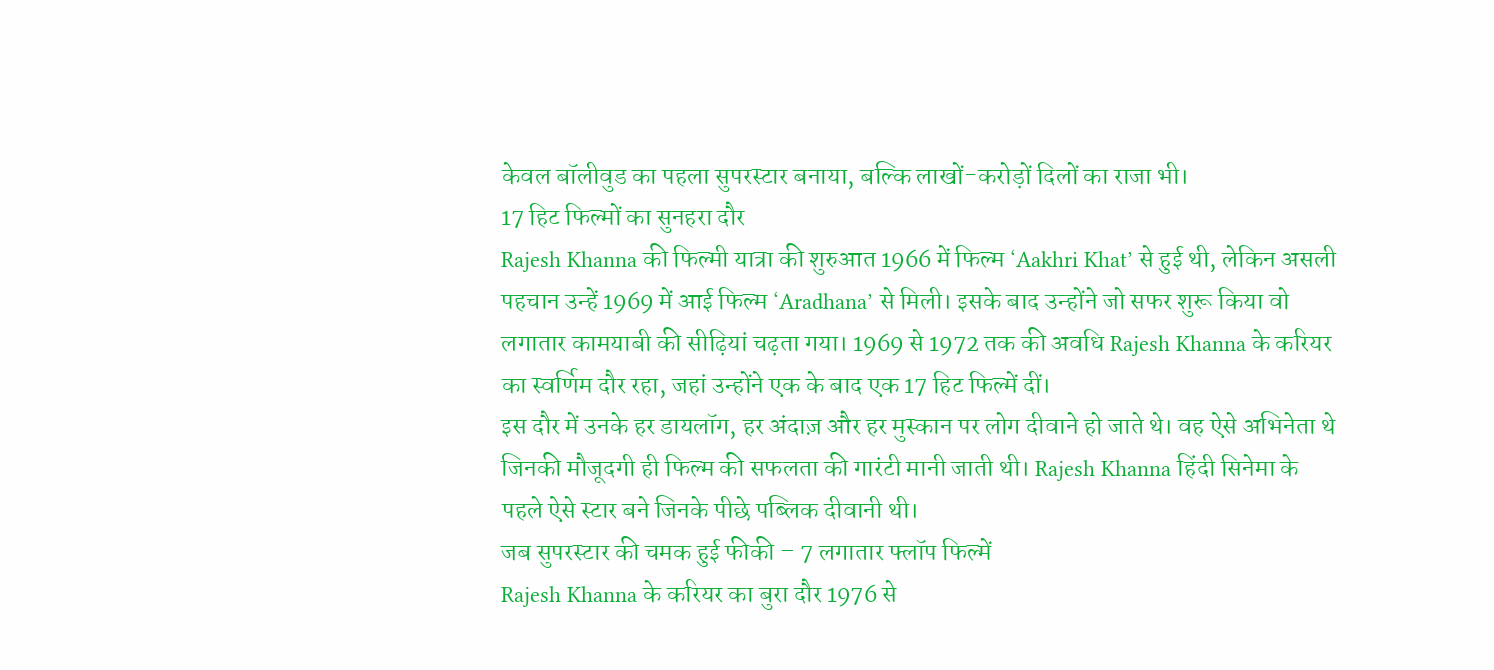केवल बॉलीवुड का पहला सुपरस्टार बनाया, बल्कि लाखों-करोड़ों दिलों का राजा भी।
17 हिट फिल्मों का सुनहरा दौर
Rajesh Khanna की फिल्मी यात्रा की शुरुआत 1966 में फिल्म ‘Aakhri Khat’ से हुई थी, लेकिन असली पहचान उन्हें 1969 में आई फिल्म ‘Aradhana’ से मिली। इसके बाद उन्होंने जो सफर शुरू किया वो लगातार कामयाबी की सीढ़ियां चढ़ता गया। 1969 से 1972 तक की अवधि Rajesh Khanna के करियर का स्वर्णिम दौर रहा, जहां उन्होंने एक के बाद एक 17 हिट फिल्में दीं।
इस दौर में उनके हर डायलॉग, हर अंदाज़ और हर मुस्कान पर लोग दीवाने हो जाते थे। वह ऐसे अभिनेता थे जिनकी मौजूदगी ही फिल्म की सफलता की गारंटी मानी जाती थी। Rajesh Khanna हिंदी सिनेमा के पहले ऐसे स्टार बने जिनके पीछे पब्लिक दीवानी थी।
जब सुपरस्टार की चमक हुई फीकी – 7 लगातार फ्लॉप फिल्में
Rajesh Khanna के करियर का बुरा दौर 1976 से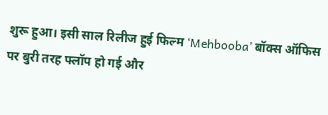शुरू हुआ। इसी साल रिलीज हुई फिल्म ‘Mehbooba’ बॉक्स ऑफिस पर बुरी तरह फ्लॉप हो गई और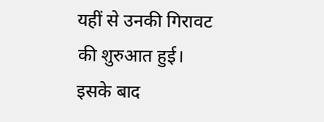यहीं से उनकी गिरावट की शुरुआत हुई। इसके बाद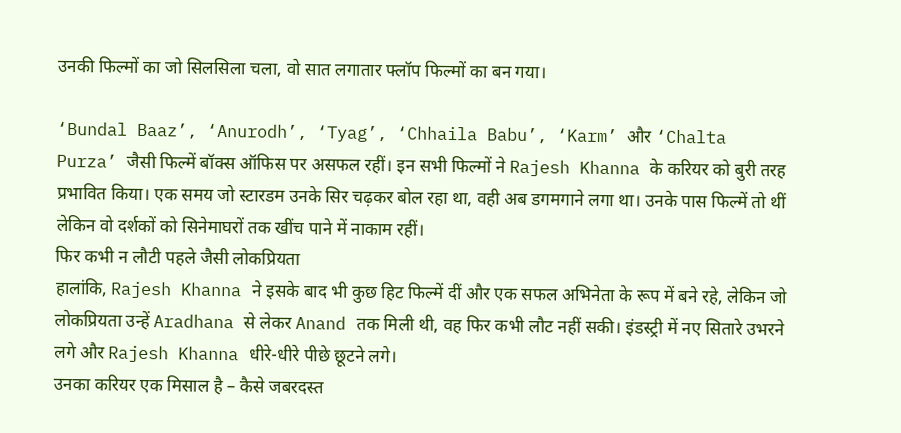उनकी फिल्मों का जो सिलसिला चला, वो सात लगातार फ्लॉप फिल्मों का बन गया।

‘Bundal Baaz’, ‘Anurodh’, ‘Tyag’, ‘Chhaila Babu’, ‘Karm’ और ‘Chalta Purza’ जैसी फिल्में बॉक्स ऑफिस पर असफल रहीं। इन सभी फिल्मों ने Rajesh Khanna के करियर को बुरी तरह प्रभावित किया। एक समय जो स्टारडम उनके सिर चढ़कर बोल रहा था, वही अब डगमगाने लगा था। उनके पास फिल्में तो थीं लेकिन वो दर्शकों को सिनेमाघरों तक खींच पाने में नाकाम रहीं।
फिर कभी न लौटी पहले जैसी लोकप्रियता
हालांकि, Rajesh Khanna ने इसके बाद भी कुछ हिट फिल्में दीं और एक सफल अभिनेता के रूप में बने रहे, लेकिन जो लोकप्रियता उन्हें Aradhana से लेकर Anand तक मिली थी, वह फिर कभी लौट नहीं सकी। इंडस्ट्री में नए सितारे उभरने लगे और Rajesh Khanna धीरे-धीरे पीछे छूटने लगे।
उनका करियर एक मिसाल है – कैसे जबरदस्त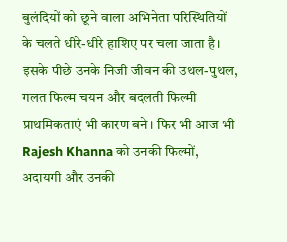बुलंदियों को छूने वाला अभिनेता परिस्थितियों के चलते धीरे-धीरे हाशिए पर चला जाता है। इसके पीछे उनके निजी जीवन की उथल-पुथल, गलत फिल्म चयन और बदलती फिल्मी प्राथमिकताएं भी कारण बने। फिर भी आज भी Rajesh Khanna को उनकी फिल्मों, अदायगी और उनकी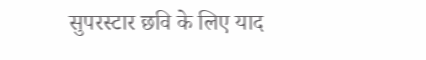सुपरस्टार छवि के लिए याद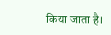किया जाता है।